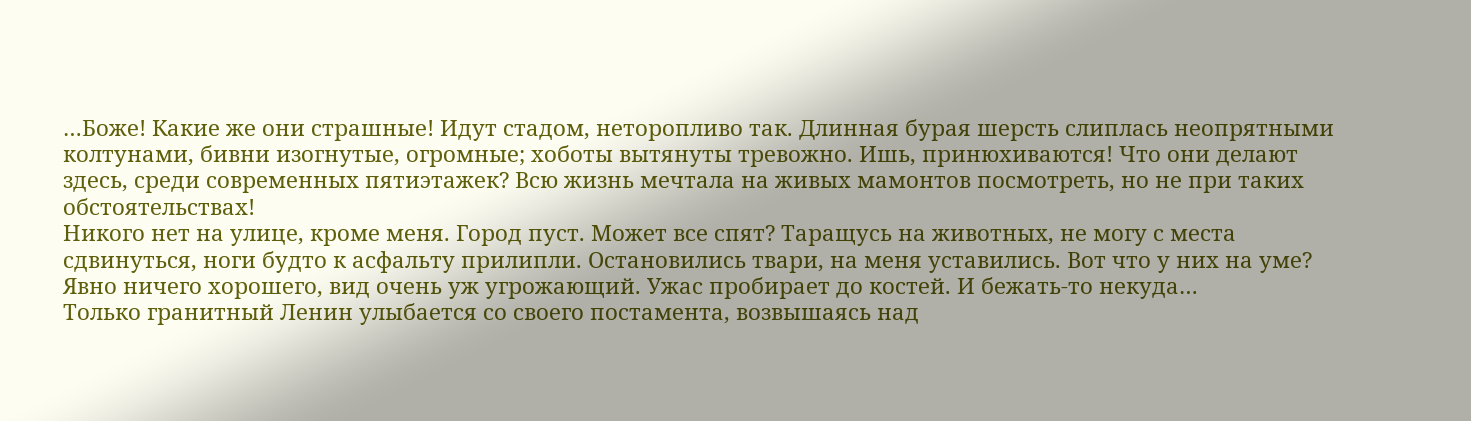…Боже! Какие же они страшные! Идут стадом, неторопливо так. Длинная бурая шерсть слиплась неопрятными колтунами, бивни изогнутые, огромные; хоботы вытянуты тревожно. Ишь, принюхиваются! Что они делают здесь, среди современных пятиэтажек? Всю жизнь мечтала на живых мамонтов посмотреть, но не при таких обстоятельствах!
Никого нет на улице, кроме меня. Город пуст. Может все спят? Таращусь на животных, не могу с места сдвинуться, ноги будто к асфальту прилипли. Остановились твари, на меня уставились. Вот что у них на уме? Явно ничего хорошего, вид очень уж угрожающий. Ужас пробирает до костей. И бежать-то некуда…
Только гранитный Ленин улыбается со своего постамента, возвышаясь над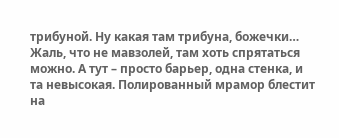трибуной. Ну какая там трибуна, божечки… Жаль, что не мавзолей, там хоть спрятаться можно. А тут – просто барьер, одна стенка, и та невысокая. Полированный мрамор блестит на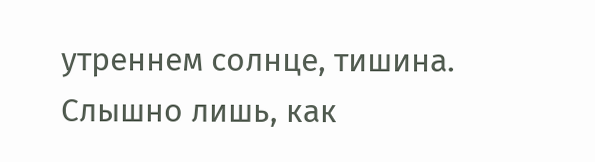утреннем солнце, тишина. Слышно лишь, как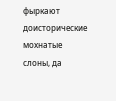фыркают доисторические мохнатые слоны, да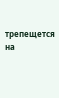трепещется на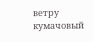ветру кумачовый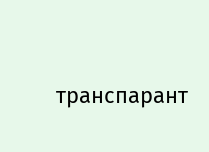транспарант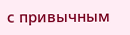с привычным